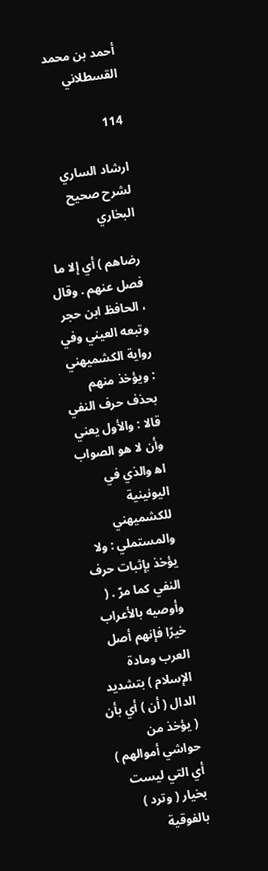أحمد بن محمد القسطلاني

114

ارشاد الساري لشرح صحيح البخاري

رضاهم ) أي إلا ما فصل عنهم . وقال ، الحافظ ابن حجر وتبعه العيني وفي رواية الكشميهني : ويؤخذ منهم بحذف حرف النفي قالا : والأول يعني وأن لا هو الصواب اه‍ والذي في اليونينية للكشميهني والمستملي : ولا يؤخذ بإثبات حرف النفي كما مرّ . ( وأوصيه بالأعراب خيرًا فإنهم أصل العرب ومادة الإسلام ) بتشديد الدال ( أن ) أي بأن ( يؤخذ من حواشي أموالهم ) أي التي ليست بخيار ( وترد ) بالفوقية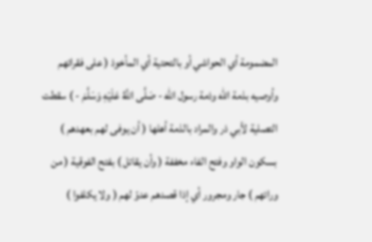المضمومة أي الحواشي أو بالتحتية أي المأخوذ ( على فقرائهم وأوصيه بذمة الله وذمة رسول الله - صَلَّى اللَّهُ عَلَيْهِ وَسَلَّمَ - ) سقطت التصلية لأبي ذر والمراد بالذمة أهلها ( أن يوفى لهم بعهدهم ) بسكون الواو وفتح الفاء مخففة ( وأن يقاتل ) بفتح الفوقية ( من ورائهم ) جار ومجرور أي إذا قصدهم عدوّ لهم ( ولا يكلفوا )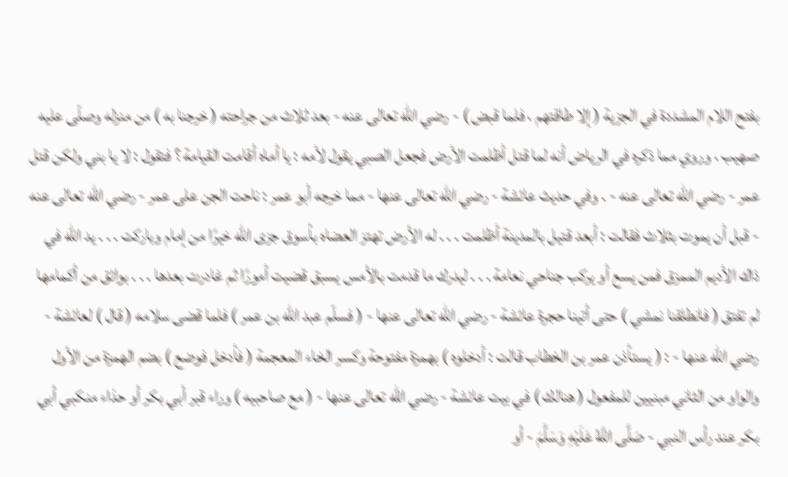بفتح اللام المشددة في الجزية ( إلا طاقتهم ، فلما قبض ) - رضي الله تعالى عنه - بعد ثلاث من جراحته ( خرجنا به ) من منزله وصلّى عليه صهيب ، وروي مما ذكره في الرياض أنه لما قتل أظلمت الأرض فجعل الصبي يقول لأمه : يا أماه أقامت القيامة ؟ فتقول : لا يا بني ولكن قتل عمر - رضي الله تعالى عنه - . وفي حديث عائشة - رضي الله تعالى عنها - مما خرجه أبو عمر : ناحت الجن على عمر - رضي الله تعالى عنه - قبل أن يموت بثلاث فقالت : أبعد قتيل بالمدينة أظلمت . . . له الأرض تهتز العضاه بأسوق جزى الله خيرًا من إمام وباركت . . . يد الله في ذاك الأديم الممزق فمن يسع أو يركب جناحي نعامة . . . ليدرك ما قدمت بالأمس يسبق قضيت أمورًا ثم غادرت بعدها . . . بوائق من أكمامها لم تفتق ( فانطلقنا نمشي ) حتى أتينا حجرة عائشة - رضي الله تعالى عنها - ( فسلّم عبد الله بن عمر ) فلما قضى سلامه ( قال ) لعائشة - رضي الله عنها - : ( يستأذن عمر بن الخطاب قالت : أدخلوه ) بهمزة مفتوحة وكسر الخاء المعجمة ( فأدخل فوضع ) بضم الهمزة من الأول والواو من الثاني مبنيين للمفعول ( هنالك ) في بيت عائشة - رضي الله تعالى عنها - ( مع صاحبيه ) وراء قبر أبي بكر أو حذاء منكبي أبي بكر عند رأس النبي - صَلَّى اللَّهُ عَلَيْهِ وَسَلَّمَ - أو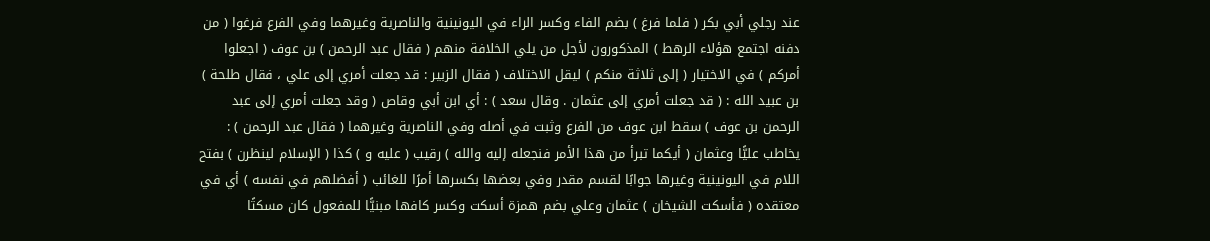عند رجلي أبي بكر ( فلما فرغ ) بضم الفاء وكسر الراء في اليونينية والناصرية وغيرهما وفي الفرع فرغوا ( من دفنه اجتمع هؤلاء الرهط ) المذكورون لأجل من يلي الخلافة منهم ( فقال عبد الرحمن ) بن عوف ( اجعلوا أمركم ) في الاختيار ( إلى ثلاثة منكم ) ليقل الاختلاف ( فقال الزبير : قد جعلت أمري إلى علي ، فقال طلحة ) بن عبيد الله : ( قد جعلت أمري إلى عثمان . وقال سعد ) : أي ابن أبي وقاص ( وقد جعلت أمري إلى عبد الرحمن بن عوف ) سقط ابن عوف من الفرع وثبت في أصله وفي الناصرية وغيرهما ( فقال عبد الرحمن ) : يخاطب عليًّا وعثمان ( أيكما تبرأ من هذا الأمر فنجعله إليه والله ) رقيب ( عليه و ) كذا ( الإسلام لينظرن ) بفتح اللام في اليونينية وغيرها جوابًا لقسم مقدر وفي بعضها بكسرها أمرًا للغائب ( أفضلهم في نفسه ) أي في معتقده ( فأسكت الشيخان ) عثمان وعلي بضم همزة أسكت وكسر كافها مبنيًّا للمفعول كان مسكتًا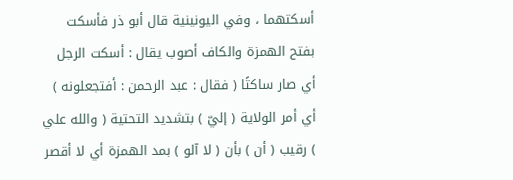أسكتهما ، وفي اليونينية قال أبو ذر فأسكت بفتح الهمزة والكاف أصوب يقال : أسكت الرجل أي صار ساكتًا ( فقال : عبد الرحمن : أفتجعلونه ) أي أمر الولاية ( إليّ ) بتشديد التحتية ( والله علي ) رقيب ( أن ) بأن ( لا آلو ) بمد الهمزة أي لا أقصر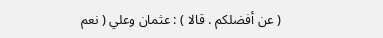( عن أفضلكم . قالا ) : عثمان وعلي ( نعم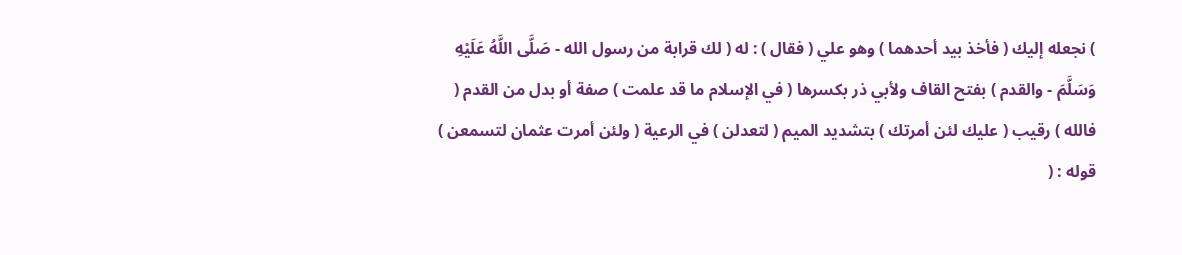) نجعله إليك ( فأخذ بيد أحدهما ) وهو علي ( فقال ) : له ( لك قرابة من رسول الله - صَلَّى اللَّهُ عَلَيْهِ وَسَلَّمَ - والقدم ) بفتح القاف ولأبي ذر بكسرها ( في الإسلام ما قد علمت ) صفة أو بدل من القدم ( فالله ) رقيب ( عليك لئن أمرتك ) بتشديد الميم ( لتعدلن ) في الرعية ( ولئن أمرت عثمان لتسمعن ) قوله : (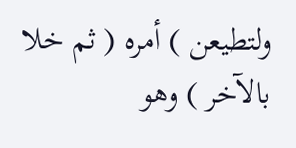ولتطيعن ) أمره ( ثم خلا بالآخر ) وهو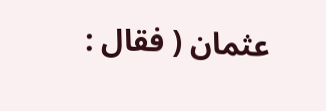عثمان ( فقال :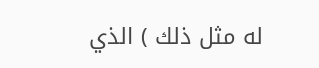له مثل ذلك ) الذي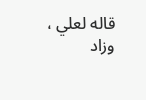قاله لعلي ، وزاد